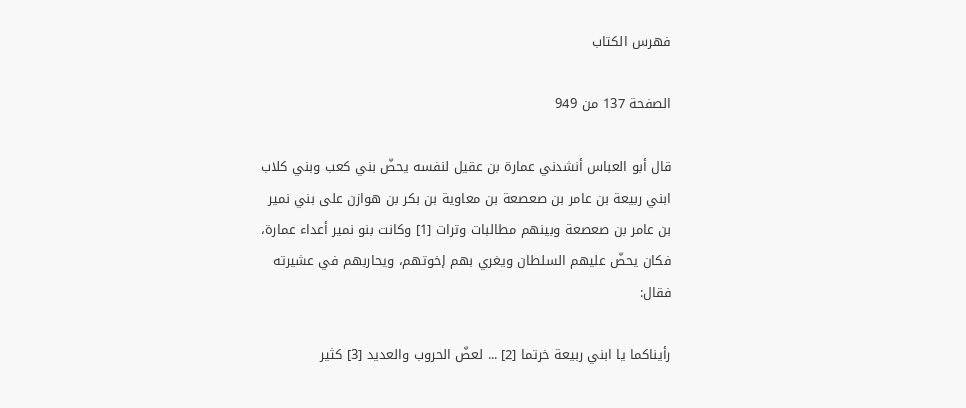فهرس الكتاب

الصفحة 137 من 949

قال أبو العباس أنشدني عمارة بن عقيل لنفسه يحضّ بني كعب وبني كلاب ابني ربيعة بن عامر بن صعصعة بن معاوية بن بكر بن هوازن على بني نمير بن عامر بن صعصعة وبينهم مطالبات وترات [1] وكانت بنو نمير أعداء عمارة، فكان يحضّ عليهم السلطان ويغري بهم إخوتهم، ويحاربهم في عشيرته فقال:

رأيناكما يا ابني ربيعة خرتما [2] ... لعضّ الحروب والعديد [3] كثير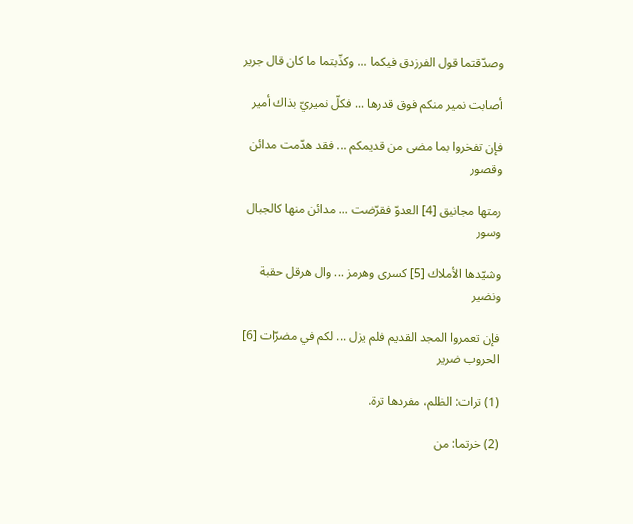وصدّقتما قول الفرزدق فيكما ... وكذّبتما ما كان قال جرير

أصابت نمير منكم فوق قدرها ... فكلّ نميريّ بذاك أمير

فإن تفخروا بما مضى من قديمكم ... فقد هدّمت مدائن وقصور

رمتها مجانيق [4] العدوّ فقرّضت ... مدائن منها كالجبال وسور

وشيّدها الأملاك [5] كسرى وهرمز ... وال هرقل حقبة ونضير

فإن تعمروا المجد القديم فلم يزل ... لكم في مضرّات [6] الحروب ضرير

(1) ترات: الظلم، مفردها ترة.

(2) خرتما: من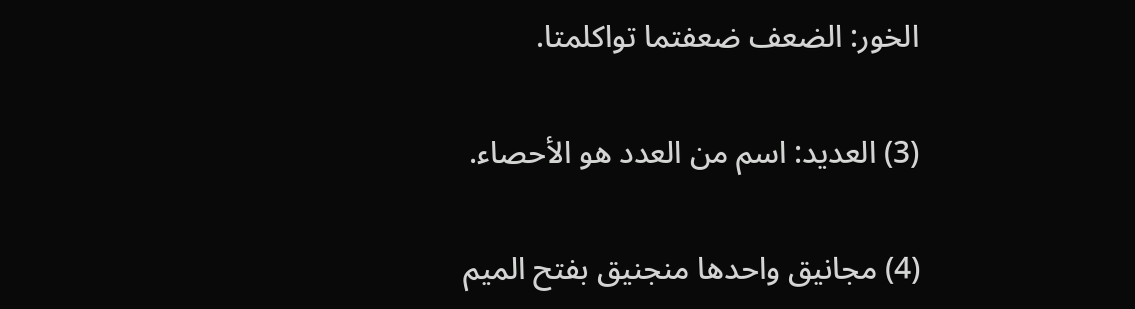الخور: الضعف ضعفتما تواكلمتا.

(3) العديد: اسم من العدد هو الأحصاء.

(4) مجانيق واحدها منجنيق بفتح الميم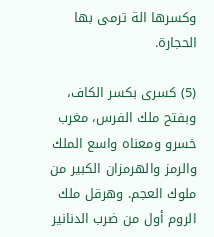وكسرها الة ترمى بها الحجارة.

(5) كسرى بكسر الكاف، وبفتح ملك الفرس، مغرب خسرو ومعناه واسع الملك والرمز والهرمزان الكبير من ملوك العجم. وهرقل ملك الروم أول من ضرب الدنانير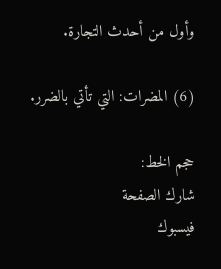وأول من أحدث التجارة.

(6) المضرات: التي تأتي بالضرر.

حجم الخط:
شارك الصفحة
فيسبوك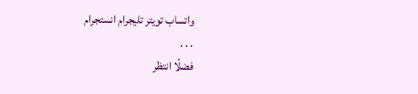واتساب تويتر تليجرام انستجرام
. . .
فضلًا انتظر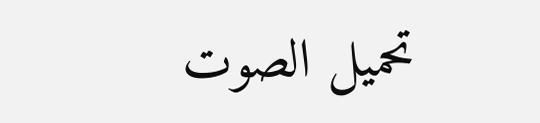تحميل الصوت